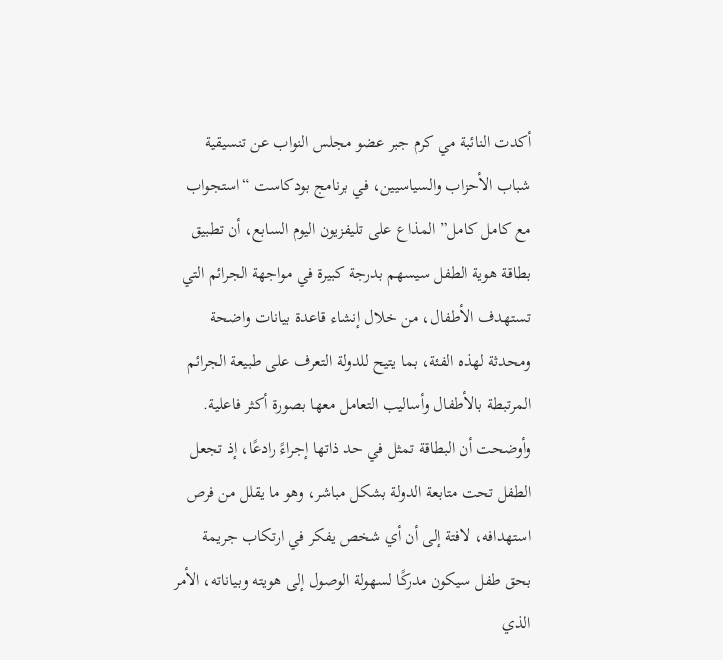أكدت النائبة مي كرم جبر عضو مجلس النواب عن تنسيقية شباب الأحزاب والسياسيين، في برنامج بودكاست “استجواب مع كامل كامل” المذاع على تليفزيون اليوم السابع، أن تطبيق بطاقة هوية الطفل سيسهم بدرجة كبيرة في مواجهة الجرائم التي تستهدف الأطفال، من خلال إنشاء قاعدة بيانات واضحة ومحدثة لهذه الفئة، بما يتيح للدولة التعرف على طبيعة الجرائم المرتبطة بالأطفال وأساليب التعامل معها بصورة أكثر فاعلية.
وأوضحت أن البطاقة تمثل في حد ذاتها إجراءً رادعًا، إذ تجعل الطفل تحت متابعة الدولة بشكل مباشر، وهو ما يقلل من فرص استهدافه، لافتة إلى أن أي شخص يفكر في ارتكاب جريمة بحق طفل سيكون مدركًا لسهولة الوصول إلى هويته وبياناته، الأمر الذي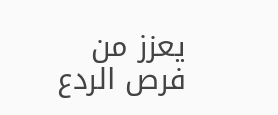يعزز من فرص الردع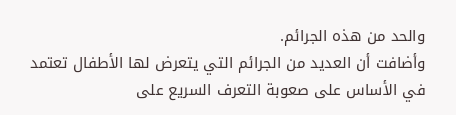والحد من هذه الجرائم.
وأضافت أن العديد من الجرائم التي يتعرض لها الأطفال تعتمد في الأساس على صعوبة التعرف السريع على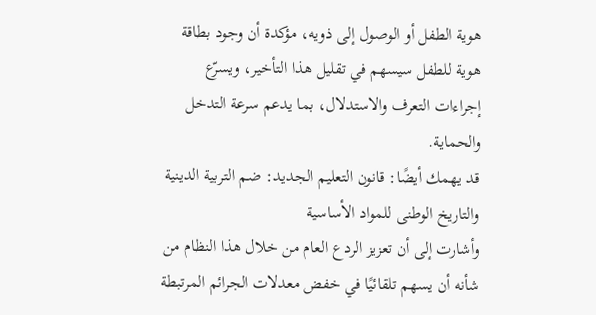هوية الطفل أو الوصول إلى ذويه، مؤكدة أن وجود بطاقة هوية للطفل سيسهم في تقليل هذا التأخير، ويسرّع إجراءات التعرف والاستدلال، بما يدعم سرعة التدخل والحماية.
قد يهمك أيضًا: قانون التعليم الجديد: ضم التربية الدينية والتاريخ الوطنى للمواد الأساسية
وأشارت إلى أن تعزيز الردع العام من خلال هذا النظام من شأنه أن يسهم تلقائيًا في خفض معدلات الجرائم المرتبطة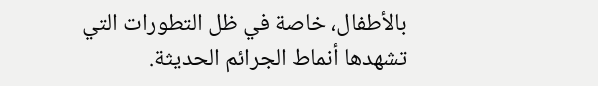بالأطفال، خاصة في ظل التطورات التي تشهدها أنماط الجرائم الحديثة.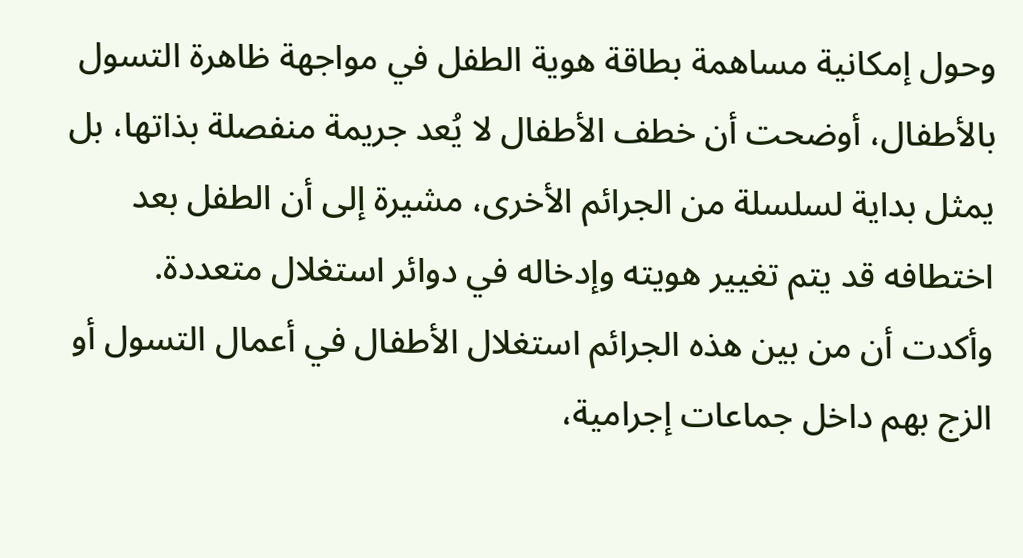وحول إمكانية مساهمة بطاقة هوية الطفل في مواجهة ظاهرة التسول بالأطفال، أوضحت أن خطف الأطفال لا يُعد جريمة منفصلة بذاتها، بل يمثل بداية لسلسلة من الجرائم الأخرى، مشيرة إلى أن الطفل بعد اختطافه قد يتم تغيير هويته وإدخاله في دوائر استغلال متعددة.
وأكدت أن من بين هذه الجرائم استغلال الأطفال في أعمال التسول أو الزج بهم داخل جماعات إجرامية،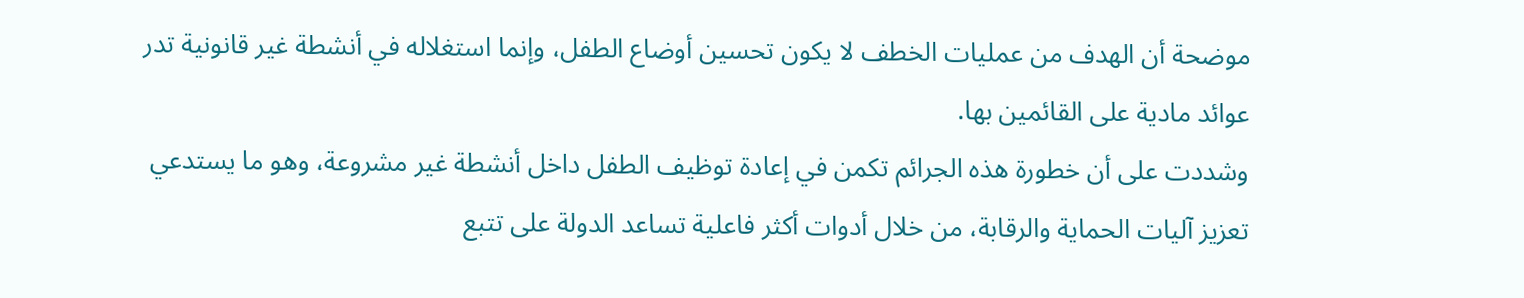موضحة أن الهدف من عمليات الخطف لا يكون تحسين أوضاع الطفل، وإنما استغلاله في أنشطة غير قانونية تدر عوائد مادية على القائمين بها.
وشددت على أن خطورة هذه الجرائم تكمن في إعادة توظيف الطفل داخل أنشطة غير مشروعة، وهو ما يستدعي تعزيز آليات الحماية والرقابة، من خلال أدوات أكثر فاعلية تساعد الدولة على تتبع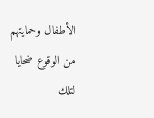الأطفال وحمايتهم من الوقوع ضحايا لتلك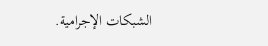الشبكات الإجرامية.